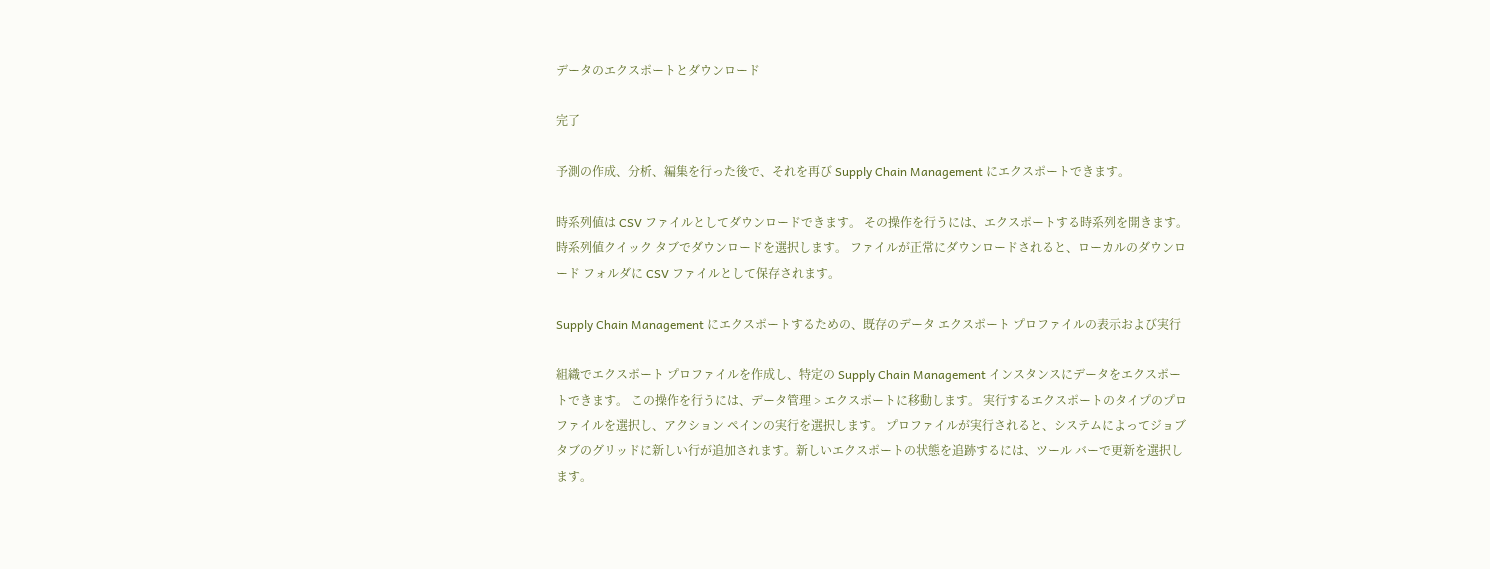データのエクスポートとダウンロード

完了

予測の作成、分析、編集を行った後で、それを再び Supply Chain Management にエクスポートできます。

時系列値は CSV ファイルとしてダウンロードできます。 その操作を行うには、エクスポートする時系列を開きます。 時系列値クイック タブでダウンロードを選択します。 ファイルが正常にダウンロードされると、ローカルのダウンロード フォルダに CSV ファイルとして保存されます。

Supply Chain Management にエクスポートするための、既存のデータ エクスポート プロファイルの表示および実行

組織でエクスポート プロファイルを作成し、特定の Supply Chain Management インスタンスにデータをエクスポートできます。 この操作を行うには、データ管理 > エクスポートに移動します。 実行するエクスポートのタイプのプロファイルを選択し、アクション ペインの実行を選択します。 プロファイルが実行されると、システムによってジョブ タブのグリッドに新しい行が追加されます。新しいエクスポートの状態を追跡するには、ツール バーで更新を選択します。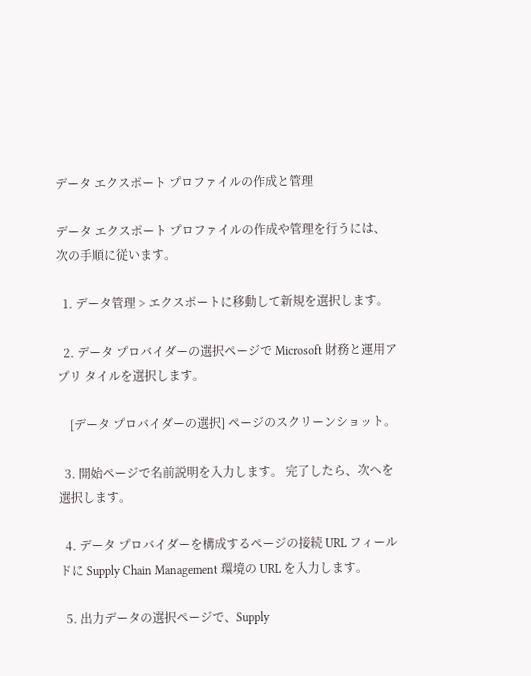データ エクスポート プロファイルの作成と管理

データ エクスポート プロファイルの作成や管理を行うには、次の手順に従います。

  1. データ管理 > エクスポートに移動して新規を選択します。

  2. データ プロバイダーの選択ページで Microsoft 財務と運用アプリ タイルを選択します。

    [データ プロバイダーの選択] ページのスクリーンショット。

  3. 開始ページで名前説明を入力します。 完了したら、次へを選択します。

  4. データ プロバイダーを構成するページの接続 URL フィールドに Supply Chain Management 環境の URL を入力します。

  5. 出力データの選択ページで、Supply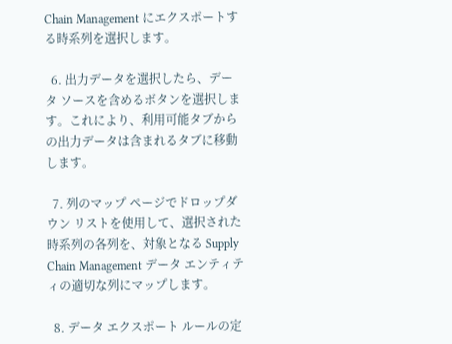Chain Management にエクスポートする時系列を選択します。

  6. 出力データを選択したら、データ ソースを含めるボタンを選択します。これにより、利用可能タブからの出力データは含まれるタブに移動します。

  7. 列のマップ ページでドロップダウン リストを使用して、選択された時系列の各列を、対象となる Supply Chain Management データ エンティティの適切な列にマップします。

  8. データ エクスポート ルールの定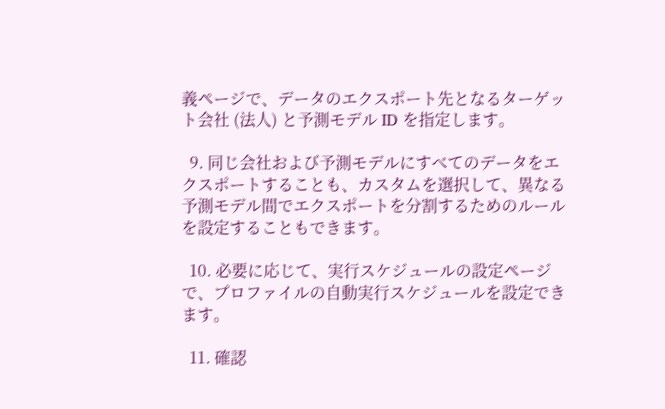義ページで、データのエクスポート先となるターゲット会社 (法人) と予測モデル ID を指定します。

  9. 同じ会社および予測モデルにすべてのデータをエクスポートすることも、カスタムを選択して、異なる予測モデル間でエクスポートを分割するためのルールを設定することもできます。

  10. 必要に応じて、実行スケジュールの設定ページで、プロファイルの自動実行スケジュールを設定できます。

  11. 確認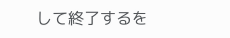して終了するを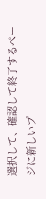選択して、確認して終了するページに新しいプ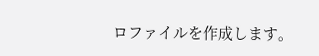ロファイルを作成します。